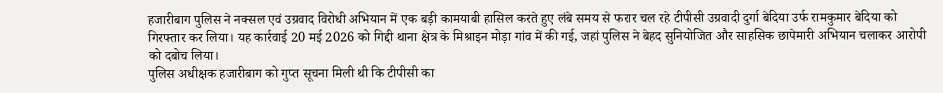हजारीबाग पुलिस ने नक्सल एवं उग्रवाद विरोधी अभियान में एक बड़ी कामयाबी हासिल करते हुए लंबे समय से फरार चल रहे टीपीसी उग्रवादी दुर्गा बेदिया उर्फ रामकुमार बेदिया को गिरफ्तार कर लिया। यह कार्रवाई 20 मई 2026 को गिद्दी थाना क्षेत्र के मिश्राइन मोड़ा गांव में की गई, जहां पुलिस ने बेहद सुनियोजित और साहसिक छापेमारी अभियान चलाकर आरोपी को दबोच लिया।
पुलिस अधीक्षक हजारीबाग को गुप्त सूचना मिली थी कि टीपीसी का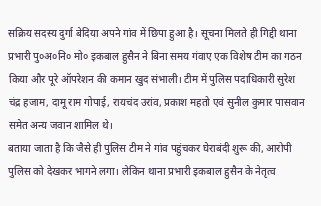सक्रिय सदस्य दुर्गा बेदिया अपने गांव में छिपा हुआ है। सूचना मिलते ही गिद्दी थाना प्रभारी पु०अ०नि० मो० इकबाल हुसैन ने बिना समय गंवाए एक विशेष टीम का गठन किया और पूरे ऑपरेशन की कमान खुद संभाली। टीम में पुलिस पदाधिकारी सुरेश चंद्र हजाम, दामू राम गोपाई, रायचंद उरांव, प्रकाश महतो एवं सुनील कुमार पासवान समेत अन्य जवान शामिल थे।
बताया जाता है कि जैसे ही पुलिस टीम ने गांव पहुंचकर घेराबंदी शुरू की, आरोपी पुलिस को देखकर भागने लगा। लेकिन थाना प्रभारी इकबाल हुसैन के नेतृत्व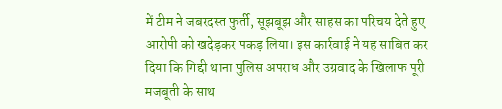में टीम ने जबरदस्त फुर्ती, सूझबूझ और साहस का परिचय देते हुए आरोपी को खदेड़कर पकड़ लिया। इस कार्रवाई ने यह साबित कर दिया कि गिद्दी थाना पुलिस अपराध और उग्रवाद के खिलाफ पूरी मजबूती के साथ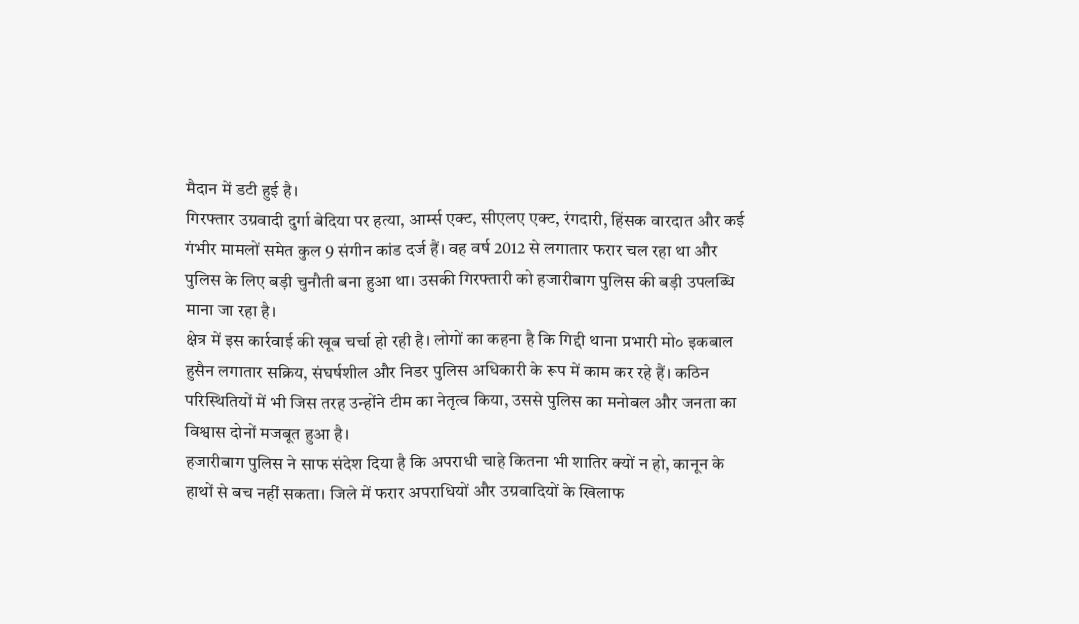मैदान में डटी हुई है।
गिरफ्तार उग्रवादी दुर्गा बेदिया पर हत्या, आर्म्स एक्ट, सीएलए एक्ट, रंगदारी, हिंसक वारदात और कई गंभीर मामलों समेत कुल 9 संगीन कांड दर्ज हैं। वह वर्ष 2012 से लगातार फरार चल रहा था और पुलिस के लिए बड़ी चुनौती बना हुआ था। उसकी गिरफ्तारी को हजारीबाग पुलिस की बड़ी उपलब्धि माना जा रहा है।
क्षेत्र में इस कार्रवाई की खूब चर्चा हो रही है। लोगों का कहना है कि गिद्दी थाना प्रभारी मो० इकबाल हुसैन लगातार सक्रिय, संघर्षशील और निडर पुलिस अधिकारी के रूप में काम कर रहे हैं। कठिन परिस्थितियों में भी जिस तरह उन्होंने टीम का नेतृत्व किया, उससे पुलिस का मनोबल और जनता का विश्वास दोनों मजबूत हुआ है।
हजारीबाग पुलिस ने साफ संदेश दिया है कि अपराधी चाहे कितना भी शातिर क्यों न हो, कानून के हाथों से बच नहीं सकता। जिले में फरार अपराधियों और उग्रवादियों के खिलाफ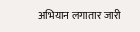अभियान लगातार जारी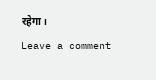रहेगा।
Leave a comment